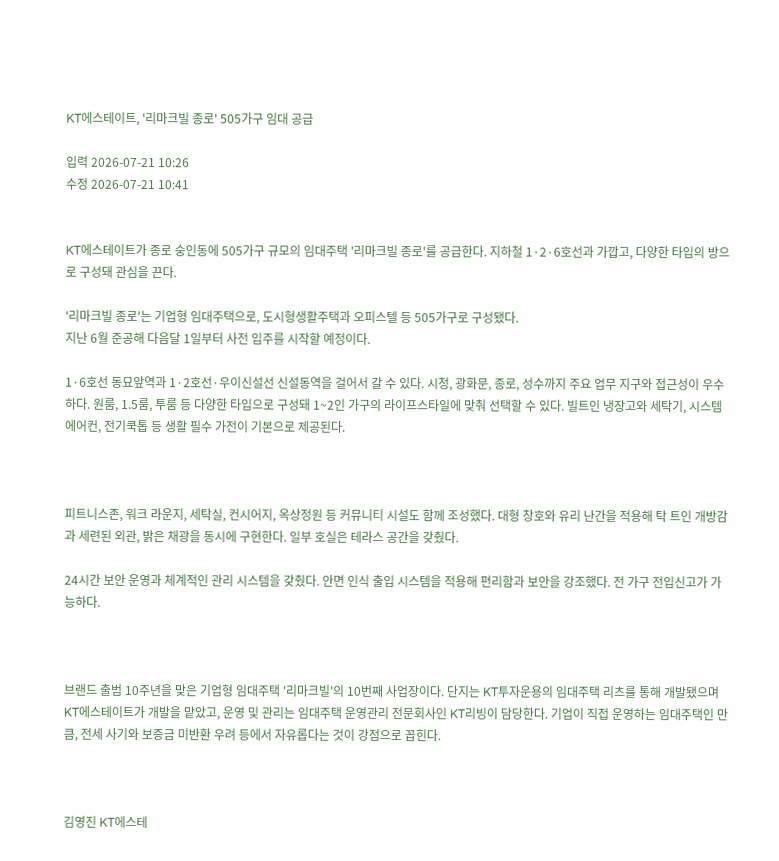KT에스테이트, '리마크빌 종로' 505가구 임대 공급

입력 2026-07-21 10:26
수정 2026-07-21 10:41


KT에스테이트가 종로 숭인동에 505가구 규모의 임대주택 '리마크빌 종로'를 공급한다. 지하철 1·2·6호선과 가깝고, 다양한 타입의 방으로 구성돼 관심을 끈다.

'리마크빌 종로'는 기업형 임대주택으로, 도시형생활주택과 오피스텔 등 505가구로 구성됐다.
지난 6월 준공해 다음달 1일부터 사전 입주를 시작할 예정이다.

1·6호선 동묘앞역과 1·2호선·우이신설선 신설동역을 걸어서 갈 수 있다. 시청, 광화문, 종로, 성수까지 주요 업무 지구와 접근성이 우수하다. 원룸, 1.5룸, 투룸 등 다양한 타입으로 구성돼 1~2인 가구의 라이프스타일에 맞춰 선택할 수 있다. 빌트인 냉장고와 세탁기, 시스템 에어컨, 전기쿡톱 등 생활 필수 가전이 기본으로 제공된다.



피트니스존, 워크 라운지, 세탁실, 컨시어지, 옥상정원 등 커뮤니티 시설도 함께 조성했다. 대형 창호와 유리 난간을 적용해 탁 트인 개방감과 세련된 외관, 밝은 채광을 동시에 구현한다. 일부 호실은 테라스 공간을 갖췄다.

24시간 보안 운영과 체계적인 관리 시스템을 갖췄다. 안면 인식 출입 시스템을 적용해 편리함과 보안을 강조했다. 전 가구 전입신고가 가능하다.



브랜드 출범 10주년을 맞은 기업형 임대주택 '리마크빌'의 10번째 사업장이다. 단지는 KT투자운용의 임대주택 리츠를 통해 개발됐으며 KT에스테이트가 개발을 맡았고, 운영 및 관리는 임대주택 운영관리 전문회사인 KT리빙이 담당한다. 기업이 직접 운영하는 임대주택인 만큼, 전세 사기와 보증금 미반환 우려 등에서 자유롭다는 것이 강점으로 꼽힌다.



김영진 KT에스테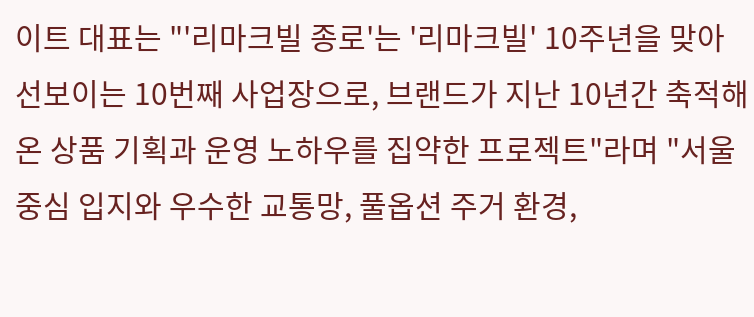이트 대표는 "'리마크빌 종로'는 '리마크빌' 10주년을 맞아 선보이는 10번째 사업장으로, 브랜드가 지난 10년간 축적해 온 상품 기획과 운영 노하우를 집약한 프로젝트"라며 "서울 중심 입지와 우수한 교통망, 풀옵션 주거 환경,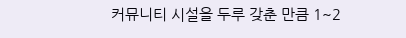커뮤니티 시설을 두루 갖춘 만큼 1~2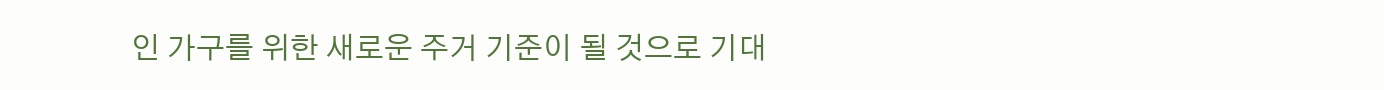인 가구를 위한 새로운 주거 기준이 될 것으로 기대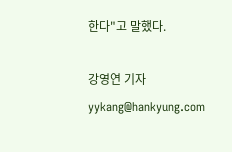한다"고 말했다.

강영연 기자 yykang@hankyung.com